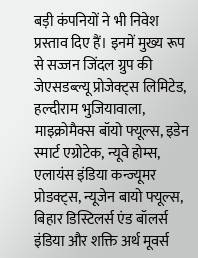बड़ी कंपनियों ने भी निवेश प्रस्ताव दिए हैं। इनमें मुख्य रूप से सज्जन जिंदल ग्रुप की जेएसडब्ल्यू प्रोजेक्ट्स लिमिटेड, हल्दीराम भुजियावाला, माइक्रोमैक्स बॉयो फ्यूल्स, इडेन स्मार्ट एग्रोटेक, न्यूवे होम्स, एलायंस इंडिया कन्ज्यूमर प्रोडक्ट्स, न्यूजेन बायो फ्यूल्स, बिहार डिस्टिलर्स एंड बॉलर्स इंडिया और शक्ति अर्थ मूवर्स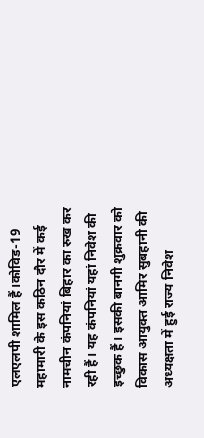एलएलपी शामिल हैं।कोविड-19 महामारी के इस कठिन दौर में कई नामचीन कंपनियां बिहार का रुख कर रही हैं। यह कंपनियां यहां निवेश की इच्छुक हैं। इसकी बानगी शुक्रवार को विकास आयुक्त आमिर सुबहानी की अध्यक्षता में हुई राज्य निवेश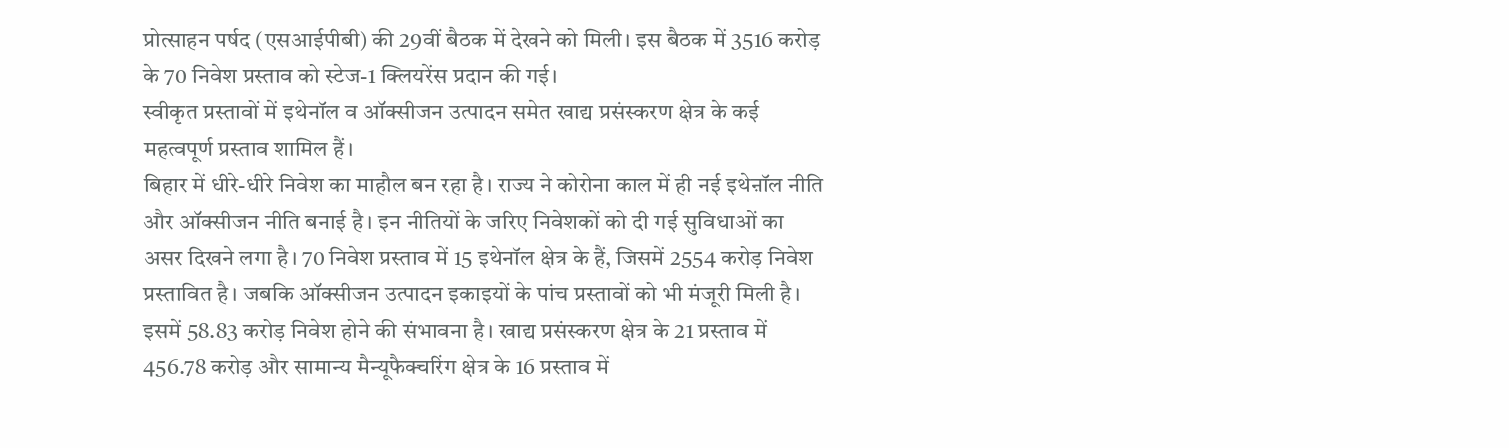प्रोत्साहन पर्षद (एसआईपीबी) की 29वीं बैठक में देखने को मिली। इस बैठक में 3516 करोड़ के 70 निवेश प्रस्ताव को स्टेज-1 क्लियरेंस प्रदान की गई।
स्वीकृत प्रस्तावों में इथेनॉल व ऑक्सीजन उत्पादन समेत खाद्य प्रसंस्करण क्षेत्र के कई महत्वपूर्ण प्रस्ताव शामिल हैं।
बिहार में धीरे-धीरे निवेश का माहौल बन रहा है। राज्य ने कोरोना काल में ही नई इथेऩॉल नीति और ऑक्सीजन नीति बनाई है। इन नीतियों के जरिए निवेशकों को दी गई सुविधाओं का असर दिखने लगा है। 70 निवेश प्रस्ताव में 15 इथेनॉल क्षेत्र के हैं, जिसमें 2554 करोड़ निवेश प्रस्तावित है। जबकि ऑक्सीजन उत्पादन इकाइयों के पांच प्रस्तावों को भी मंजूरी मिली है। इसमें 58.83 करोड़ निवेश होने की संभावना है। खाद्य प्रसंस्करण क्षेत्र के 21 प्रस्ताव में 456.78 करोड़ और सामान्य मैन्यूफैक्चरिंग क्षेत्र के 16 प्रस्ताव में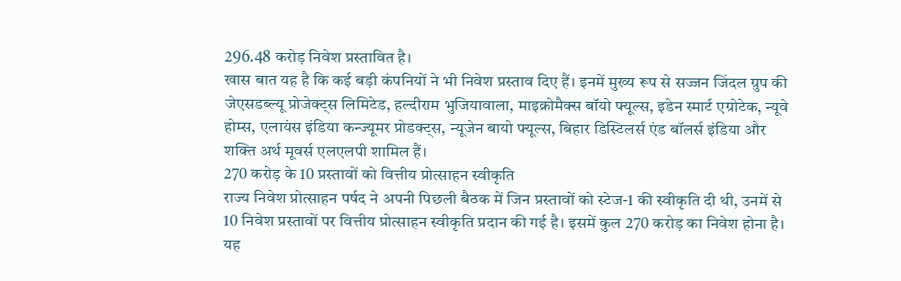296.48 करोड़ निवेश प्रस्तावित है।
खास बात यह है कि कई बड़ी कंपनियों ने भी निवेश प्रस्ताव दिए हैं। इनमें मुख्य रूप से सज्जन जिंदल ग्रुप की जेएसडब्ल्यू प्रोजेक्ट्स लिमिटेड, हल्दीराम भुजियावाला, माइक्रोमैक्स बॉयो फ्यूल्स, इडेन स्मार्ट एग्रोटेक, न्यूवे होम्स, एलायंस इंडिया कन्ज्यूमर प्रोडक्ट्स, न्यूजेन बायो फ्यूल्स, बिहार डिस्टिलर्स एंड बॉलर्स इंडिया और शक्ति अर्थ मूवर्स एलएलपी शामिल हैं।
270 करोड़ के 10 प्रस्तावों को वित्तीय प्रोत्साहन स्वीकृति
राज्य निवेश प्रोत्साहन पर्षद ने अपनी पिछली बैठक में जिन प्रस्तावों को स्टेज-1 की स्वीकृति दी थी, उनमें से 10 निवेश प्रस्तावों पर वित्तीय प्रोत्साहन स्वीकृति प्रदान की गई है। इसमें कुल 270 करोड़ का निवेश होना है। यह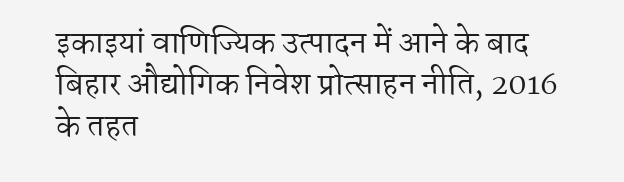इकाइयां वाणिज्यिक उत्पादन में आने के बाद बिहार औद्योगिक निवेश प्रोत्साहन नीति, 2016 के तहत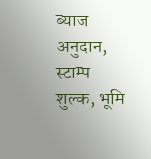ब्याज अनुदान, स्टाम्प शुल्क, भूमि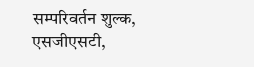सम्परिवर्तन शुल्क, एसजीएसटी,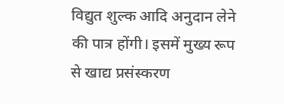विद्युत शुल्क आदि अनुदान लेने की पात्र होंगी। इसमें मुख्य रूप से खाद्य प्रसंस्करण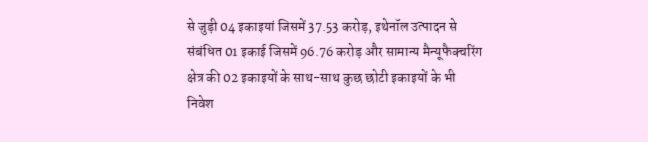से जुड़ी 04 इकाइयां जिसमें 37.53 करोड़, इथेनॉल उत्पादन से संबंधित 01 इकाई जिसमें 96.76 करोड़ और सामान्य मैन्यूफैक्चरिंग क्षेत्र की 02 इकाइयों के साथ-साथ कुछ छोटी इकाइयों के भी निवेश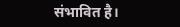संभावित है।